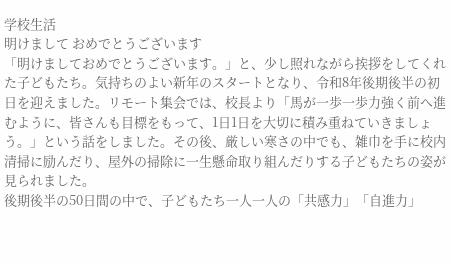学校生活
明けまして おめでとうございます
「明けましておめでとうございます。」と、少し照れながら挨拶をしてくれた子どもたち。気持ちのよい新年のスタートとなり、令和8年後期後半の初日を迎えました。リモート集会では、校長より「馬が一歩一歩力強く前へ進むように、皆さんも目標をもって、1日1日を大切に積み重ねていきましょう。」という話をしました。その後、厳しい寒さの中でも、雑巾を手に校内清掃に励んだり、屋外の掃除に一生懸命取り組んだりする子どもたちの姿が見られました。
後期後半の50日間の中で、子どもたち一人一人の「共感力」「自進力」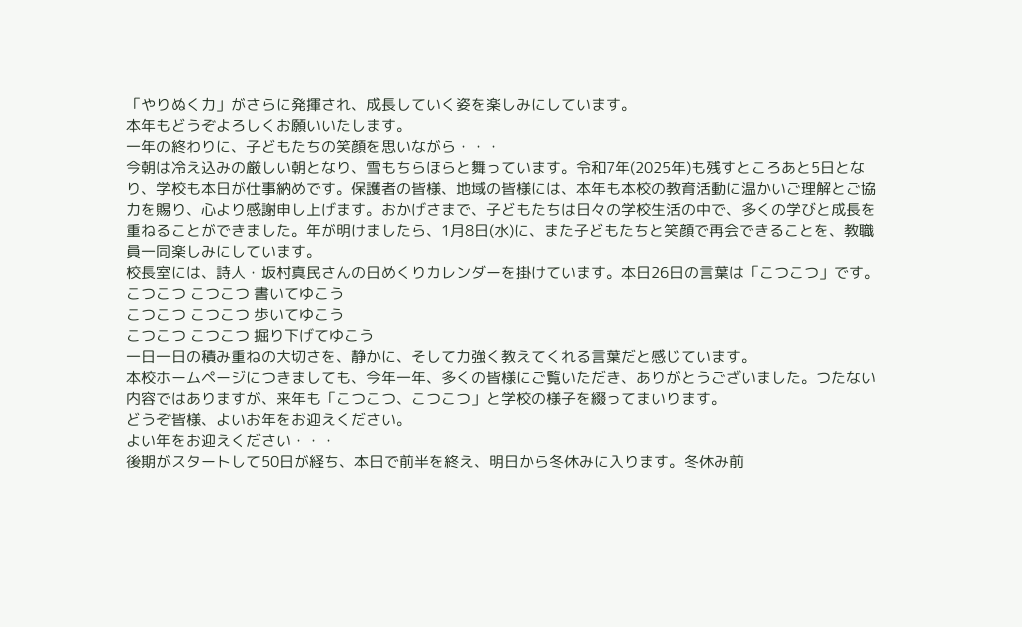「やりぬく力」がさらに発揮され、成長していく姿を楽しみにしています。
本年もどうぞよろしくお願いいたします。
一年の終わりに、子どもたちの笑顔を思いながら・・・
今朝は冷え込みの厳しい朝となり、雪もちらほらと舞っています。令和7年(2025年)も残すところあと5日となり、学校も本日が仕事納めです。保護者の皆様、地域の皆様には、本年も本校の教育活動に温かいご理解とご協力を賜り、心より感謝申し上げます。おかげさまで、子どもたちは日々の学校生活の中で、多くの学びと成長を重ねることができました。年が明けましたら、1月8日(水)に、また子どもたちと笑顔で再会できることを、教職員一同楽しみにしています。
校長室には、詩人・坂村真民さんの日めくりカレンダーを掛けています。本日26日の言葉は「こつこつ」です。
こつこつ こつこつ 書いてゆこう
こつこつ こつこつ 歩いてゆこう
こつこつ こつこつ 掘り下げてゆこう
一日一日の積み重ねの大切さを、静かに、そして力強く教えてくれる言葉だと感じています。
本校ホームページにつきましても、今年一年、多くの皆様にご覧いただき、ありがとうございました。つたない内容ではありますが、来年も「こつこつ、こつこつ」と学校の様子を綴ってまいります。
どうぞ皆様、よいお年をお迎えください。
よい年をお迎えください・・・
後期がスタートして50日が経ち、本日で前半を終え、明日から冬休みに入ります。冬休み前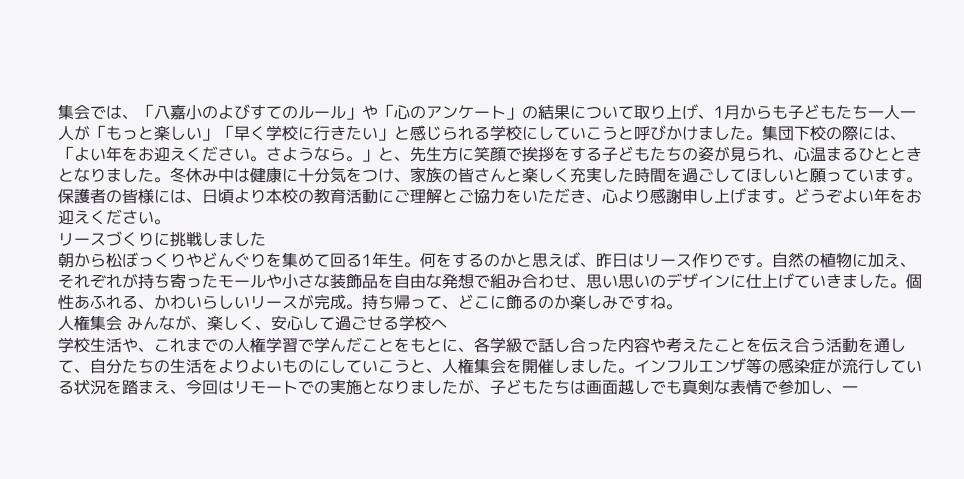集会では、「八嘉小のよびすてのルール」や「心のアンケート」の結果について取り上げ、1月からも子どもたち一人一人が「もっと楽しい」「早く学校に行きたい」と感じられる学校にしていこうと呼びかけました。集団下校の際には、「よい年をお迎えください。さようなら。」と、先生方に笑顔で挨拶をする子どもたちの姿が見られ、心温まるひとときとなりました。冬休み中は健康に十分気をつけ、家族の皆さんと楽しく充実した時間を過ごしてほしいと願っています。
保護者の皆様には、日頃より本校の教育活動にご理解とご協力をいただき、心より感謝申し上げます。どうぞよい年をお迎えください。
リースづくりに挑戦しました
朝から松ぼっくりやどんぐりを集めて回る1年生。何をするのかと思えば、昨日はリース作りです。自然の植物に加え、それぞれが持ち寄ったモールや小さな装飾品を自由な発想で組み合わせ、思い思いのデザインに仕上げていきました。個性あふれる、かわいらしいリースが完成。持ち帰って、どこに飾るのか楽しみですね。
人権集会 みんなが、楽しく、安心して過ごせる学校へ
学校生活や、これまでの人権学習で学んだことをもとに、各学級で話し合った内容や考えたことを伝え合う活動を通して、自分たちの生活をよりよいものにしていこうと、人権集会を開催しました。インフルエンザ等の感染症が流行している状況を踏まえ、今回はリモートでの実施となりましたが、子どもたちは画面越しでも真剣な表情で参加し、一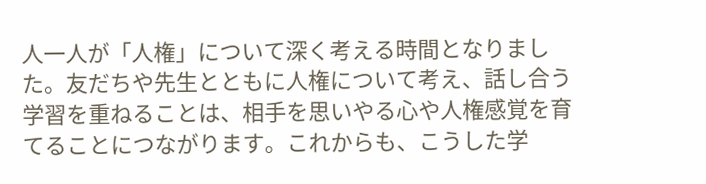人一人が「人権」について深く考える時間となりました。友だちや先生とともに人権について考え、話し合う学習を重ねることは、相手を思いやる心や人権感覚を育てることにつながります。これからも、こうした学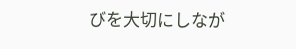びを大切にしなが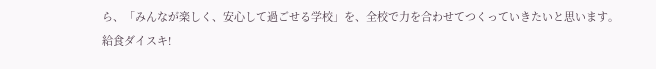ら、「みんなが楽しく、安心して過ごせる学校」を、全校で力を合わせてつくっていきたいと思います。
給食ダイスキ!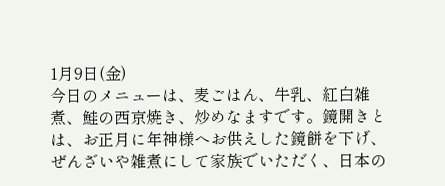1月9日(金)
今日のメニューは、麦ごはん、牛乳、紅白雑煮、鮭の西京焼き、炒めなますです。鏡開きとは、お正月に年神様へお供えした鏡餅を下げ、ぜんざいや雑煮にして家族でいただく、日本の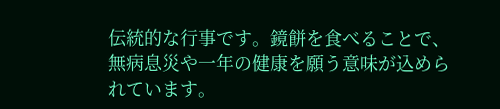伝統的な行事です。鏡餅を食べることで、無病息災や一年の健康を願う意味が込められています。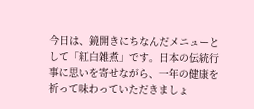今日は、鏡開きにちなんだメニューとして「紅白雑煮」です。日本の伝統行事に思いを寄せながら、一年の健康を祈って味わっていただきましょ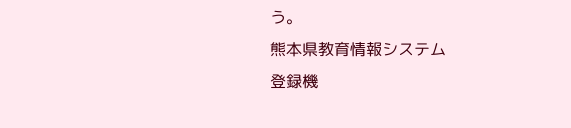う。
熊本県教育情報システム
登録機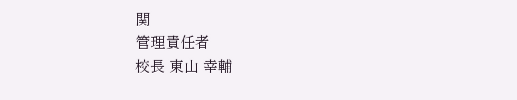関
管理責任者
校長 東山 幸輔